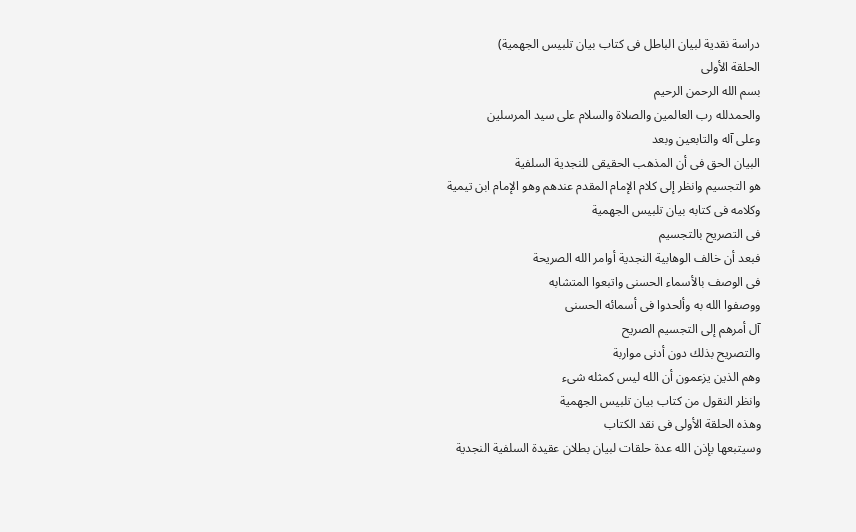دراسة نقدية لبيان الباطل فى كتاب بيان تلبيس الجهمية)
الحلقة الأولى
بسم الله الرحمن الرحيم
والحمدلله رب العالمين والصلاة والسلام على سيد المرسلين
وعلى آله والتابعين وبعد
البيان الحق فى أن المذهب الحقيقى للنجدية السلفية
هو التجسيم وانظر إلى كلام الإمام المقدم عندهم وهو الإمام ابن تيمية
وكلامه فى كتابه بيان تلبيس الجهمية
فى التصريح بالتجسيم
فبعد أن خالف الوهابية النجدية أوامر الله الصريحة
فى الوصف بالأسماء الحسنى واتبعوا المتشابه
ووصفوا الله به وألحدوا فى أسمائه الحسنى
آل أمرهم إلى التجسيم الصريح
والتصريح بذلك دون أدنى مواربة
وهم الذين يزعمون أن الله ليس كمثله شىء
وانظر النقول من كتاب بيان تلبيس الجهمية
وهذه الحلقة الأولى فى نقد الكتاب
وسيتبعها بإذن الله عدة حلقات لبيان بطلان عقيدة السلفية النجدية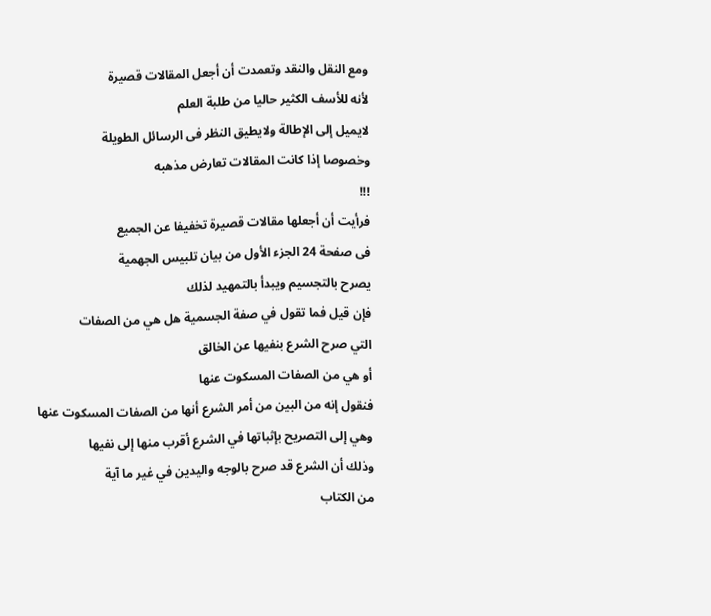ومع النقل والنقد وتعمدت أن أجعل المقالات قصيرة
لأنه للأسف الكثير حاليا من طلبة العلم
لايميل إلى الإطالة ولايطيق النظر فى الرسائل الطويلة
وخصوصا إذا كانت المقالات تعارض مذهبه
!!!
فرأيت أن أجعلها مقالات قصيرة تخفيفا عن الجميع
فى صفحة 24 الجزء الأول من بيان تلبيس الجهمية
يصرح بالتجسيم ويبدأ بالتمهيد لذلك
فإن قيل فما تقول في صفة الجسمية هل هي من الصفات
التي صرح الشرع بنفيها عن الخالق
أو هي من الصفات المسكوت عنها
فنقول إنه من البين من أمر الشرع أنها من الصفات المسكوت عنها
وهي إلى التصريح بإثباتها في الشرع أقرب منها إلى نفيها
وذلك أن الشرع قد صرح بالوجه واليدين في غير ما آية
من الكتاب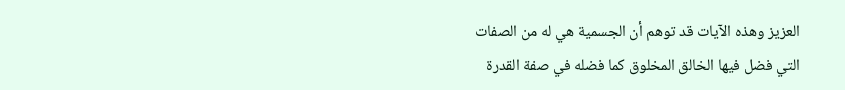العزيز وهذه الآيات قد توهم أن الجسمية هي له من الصفات
التي فضل فيها الخالق المخلوق كما فضله في صفة القدرة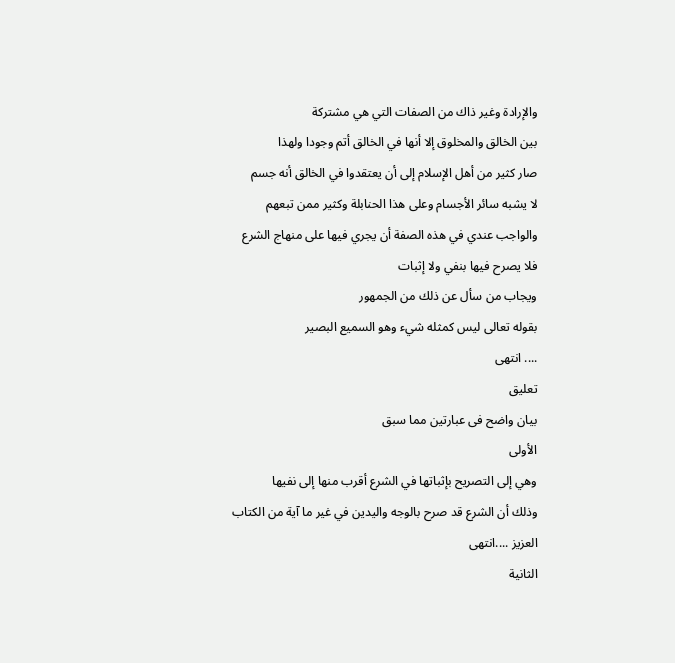والإرادة وغير ذاك من الصفات التي هي مشتركة
بين الخالق والمخلوق إلا أنها في الخالق أتم وجودا ولهذا
صار كثير من أهل الإسلام إلى أن يعتقدوا في الخالق أنه جسم
لا يشبه سائر الأجسام وعلى هذا الحنابلة وكثير ممن تبعهم
والواجب عندي في هذه الصفة أن يجري فيها على منهاج الشرع
فلا يصرح فيها بنفي ولا إثبات
ويجاب من سأل عن ذلك من الجمهور
بقوله تعالى ليس كمثله شيء وهو السميع البصير
.... انتهى
تعليق
بيان واضح فى عبارتين مما سبق
الأولى
وهي إلى التصريح بإثباتها في الشرع أقرب منها إلى نفيها
وذلك أن الشرع قد صرح بالوجه واليدين في غير ما آية من الكتاب
العزيز ....انتهى
الثانية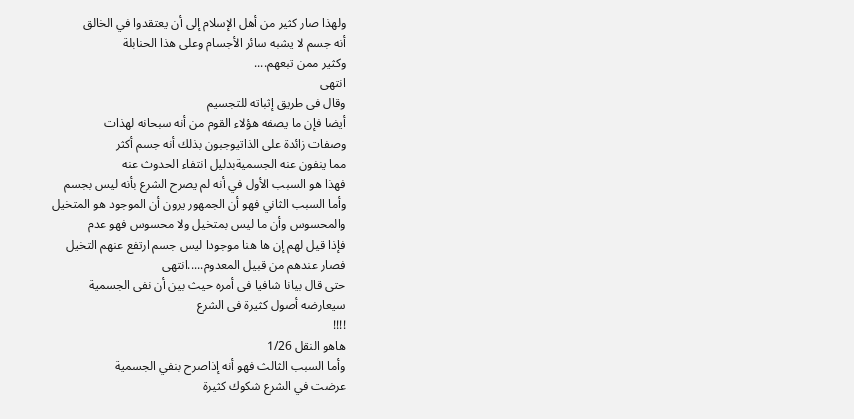ولهذا صار كثير من أهل الإسلام إلى أن يعتقدوا في الخالق
أنه جسم لا يشبه سائر الأجسام وعلى هذا الحنابلة
وكثير ممن تبعهم....
انتهى
وقال فى طريق إثباته للتجسيم
أيضا فإن ما يصفه هؤلاء القوم من أنه سبحانه لهذات
وصفات زائدة على الذاتيوجبون بذلك أنه جسم أكثر
مما ينفون عنه الجسميةبدليل انتفاء الحدوث عنه
فهذا هو السبب الأول في أنه لم يصرح الشرع بأنه ليس بجسم
وأما السبب الثاني فهو أن الجمهور يرون أن الموجود هو المتخيل
والمحسوس وأن ما ليس بمتخيل ولا محسوس فهو عدم
فإذا قيل لهم إن ها هنا موجودا ليس جسم ارتفع عنهم التخيل
فصار عندهم من قبيل المعدوم.....انتهى
حتى قال بيانا شافيا فى أمره حيث بين أن نفى الجسمية
سيعارضه أصول كثيرة فى الشرع
!!!!
هاهو النقل 1/26
وأما السبب الثالث فهو أنه إذاصرح بنفي الجسمية
عرضت في الشرع شكوك كثيرة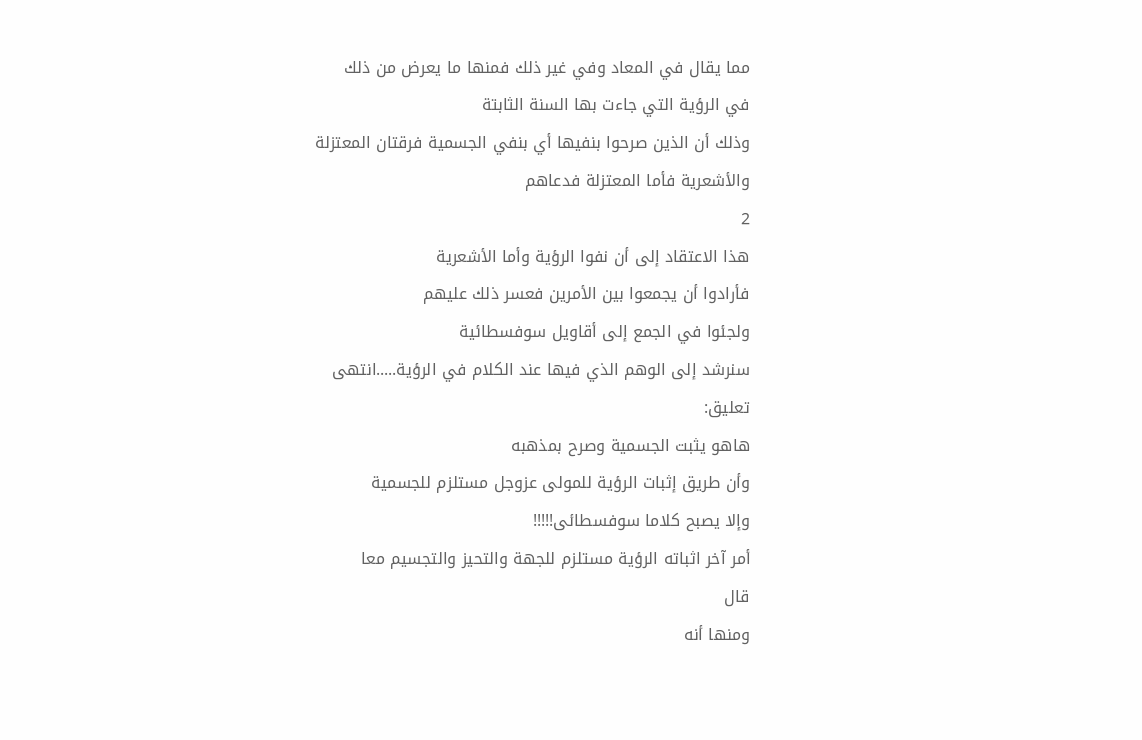مما يقال في المعاد وفي غير ذلك فمنها ما يعرض من ذلك
في الرؤية التي جاءت بها السنة الثابتة
وذلك أن الذين صرحوا بنفيها أي بنفي الجسمية فرقتان المعتزلة
والأشعرية فأما المعتزلة فدعاهم
2
هذا الاعتقاد إلى أن نفوا الرؤية وأما الأشعرية
فأرادوا أن يجمعوا بين الأمرين فعسر ذلك عليهم
ولجئوا في الجمع إلى أقاويل سوفسطائية
سنرشد إلى الوهم الذي فيها عند الكلام في الرؤية.....انتهى
تعليق:
هاهو يثبت الجسمية وصرح بمذهبه
وأن طريق إثبات الرؤية للمولى عزوجل مستلزم للجسمية
وإلا يصبح كلاما سوفسطائى!!!!!
أمر آخر اثباته الرؤية مستلزم للجهة والتحيز والتجسيم معا
قال
ومنها أنه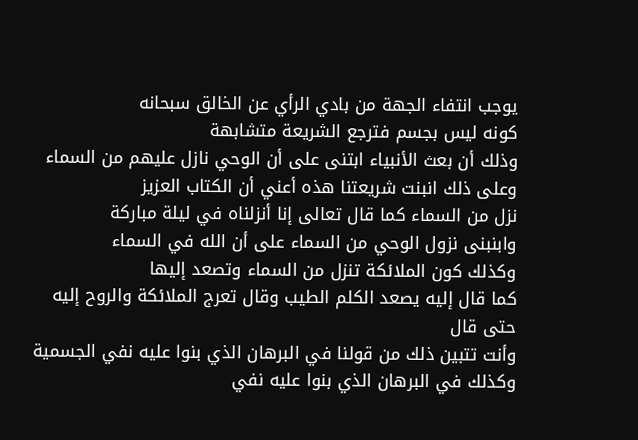يوجب انتفاء الجهة من بادي الرأي عن الخالق سبحانه
كونه ليس بجسم فترجع الشريعة متشابهة
وذلك أن بعث الأنبياء ابتنى على أن الوحي نازل عليهم من السماء
وعلى ذلك انبنت شريعتنا هذه أعني أن الكتاب العزيز
نزل من السماء كما قال تعالى إنا أنزلناه في ليلة مباركة
وابنبنى نزول الوحي من السماء على أن الله في السماء
وكذلك كون الملائكة تنزل من السماء وتصعد إليها
كما قال إليه يصعد الكلم الطيب وقال تعرج الملائكة والروح إليه
حتى قال
وأنت تتبين ذلك من قولنا في البرهان الذي بنوا عليه نفي الجسمية
وكذلك في البرهان الذي بنوا عليه نفي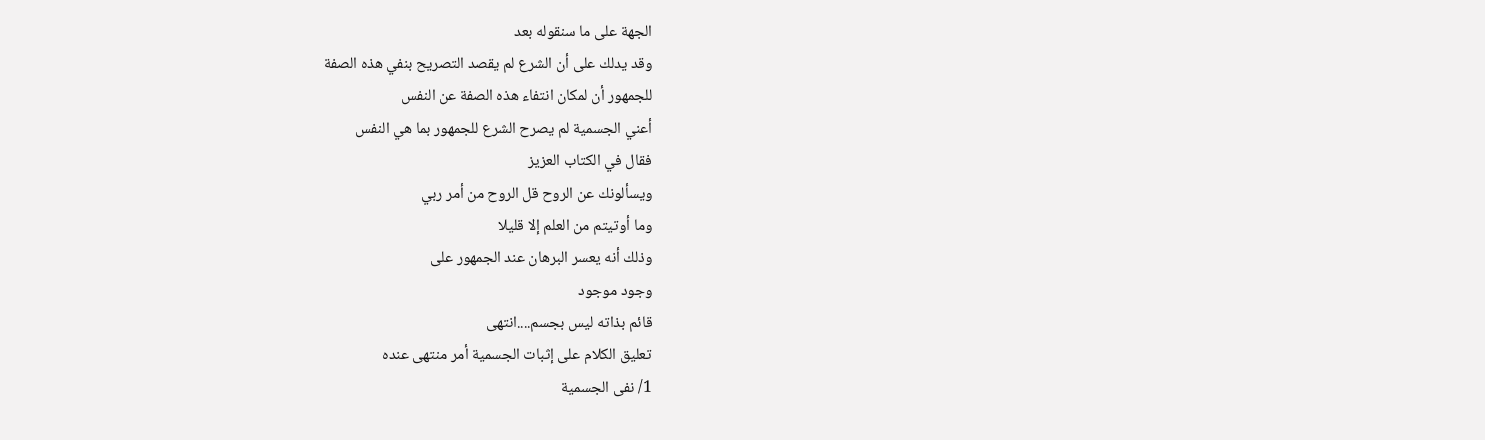الجهة على ما سنقوله بعد
وقد يدلك على أن الشرع لم يقصد التصريح بنفي هذه الصفة
للجمهور أن لمكان انتفاء هذه الصفة عن النفس
أعني الجسمية لم يصرح الشرع للجمهور بما هي النفس
فقال في الكتاب العزيز
ويسألونك عن الروح قل الروح من أمر ربي
وما أوتيتم من العلم إلا قليلا
وذلك أنه يعسر البرهان عند الجمهور على
وجود موجود
قائم بذاته ليس بجسم....انتهى
تعليق الكلام على إثبات الجسمية أمر منتهى عنده
1/ نفى الجسمية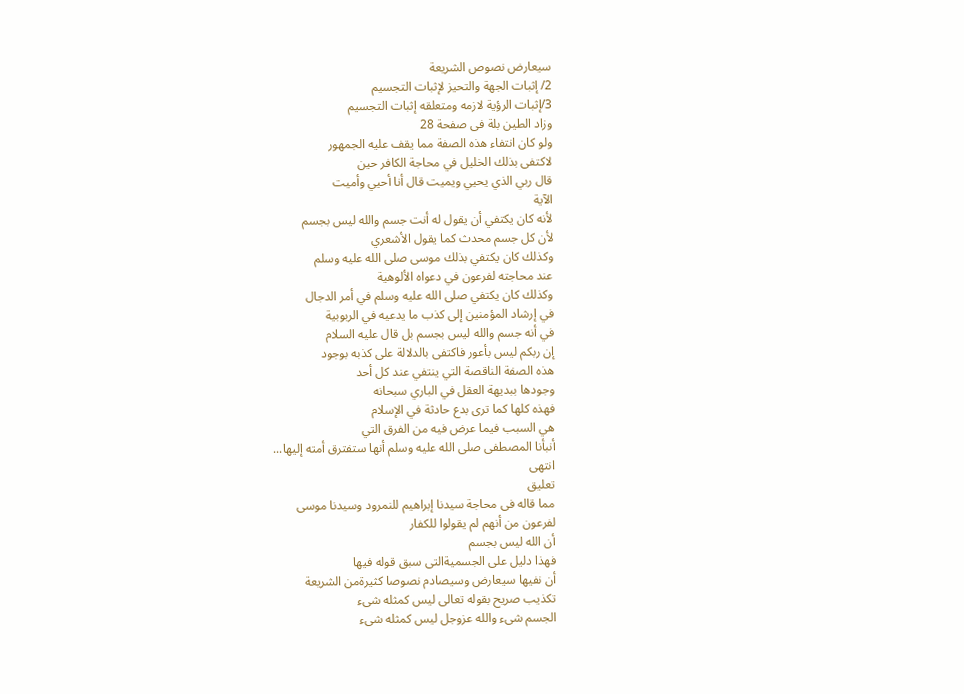سيعارض نصوص الشريعة
2/ إثبات الجهة والتحيز لإثبات التجسيم
3/إثبات الرؤية لازمه ومتعلقه إثبات التجسيم
وزاد الطين بلة فى صفحة 28
ولو كان انتفاء هذه الصفة مما يقف عليه الجمهور
لاكتفى بذلك الخليل في محاجة الكافر حين
قال ربي الذي يحيي ويميت قال أنا أحيي وأميت
الآية
لأنه كان يكتفي أن يقول له أنت جسم والله ليس بجسم
لأن كل جسم محدث كما يقول الأشعري
وكذلك كان يكتفي بذلك موسى صلى الله عليه وسلم
عند محاجته لفرعون في دعواه الألوهية
وكذلك كان يكتفي صلى الله عليه وسلم في أمر الدجال
في إرشاد المؤمنين إلى كذب ما يدعيه في الربوبية
في أنه جسم والله ليس بجسم بل قال عليه السلام
إن ربكم ليس بأعور فاكتفى بالدلالة على كذبه بوجود
هذه الصفة الناقصة التي ينتفي عند كل أحد
وجودها ببديهة العقل في الباري سبحانه
فهذه كلها كما ترى بدع حادثة في الإسلام
هي السبب فيما عرض فيه من الفرق التي
أنبأنا المصطفى صلى الله عليه وسلم أنها ستفترق أمته إليها...
انتهى
تعليق
مما قاله فى محاجة سيدنا إبراهيم للنمرود وسيدنا موسى
لفرعون من أنهم لم يقولوا للكفار
أن الله ليس بجسم
فهذا دليل على الجسميةالتى سبق قوله فيها
أن نفيها سيعارض وسيصادم نصوصا كثيرةمن الشريعة
تكذيب صريح بقوله تعالى ليس كمثله شىء
الجسم شىء والله عزوجل ليس كمثله شىء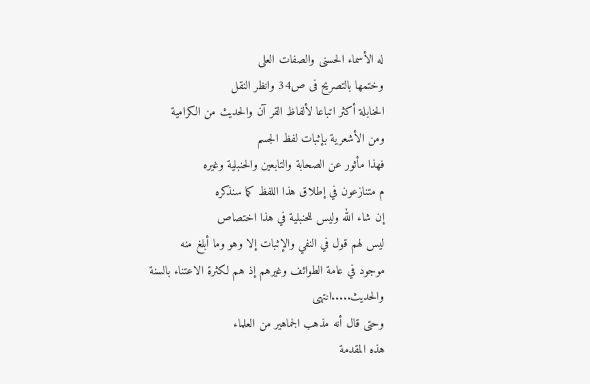له الأسماء الحسنى والصفات العلى
وختمها بالتصريح فى ص34 وانظر النقل
الحنابلة أكثر اتباعا لألفاظ القر آن والحديث من الكرامية
ومن الأشعرية بإثبات لفظ الجسم
فهذا مأثور عن الصحابة والتابعين والحنبلية وغيره
م متنازعون في إطلاق هذا اللفظ كما سنذكره
إن شاء الله وليس للحنبلية في هذا اختصاص
ليس لهم قول في النفي والإثبات إلا وهو وما أبلغ منه
موجود في عامة الطوائف وغيرهم إذ هم لكثرة الاعتناء بالسنة
والحديث.....انتهى
وحتى قال أنه مذهب الجماهير من العلماء
هذه المقدمة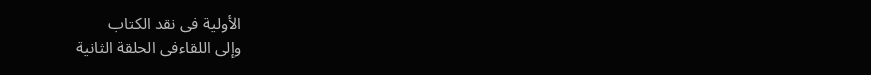الأولية فى نقد الكتاب
وإلى اللقاءفى الحلقة الثانية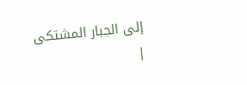إلى الجبار المشتكى
|